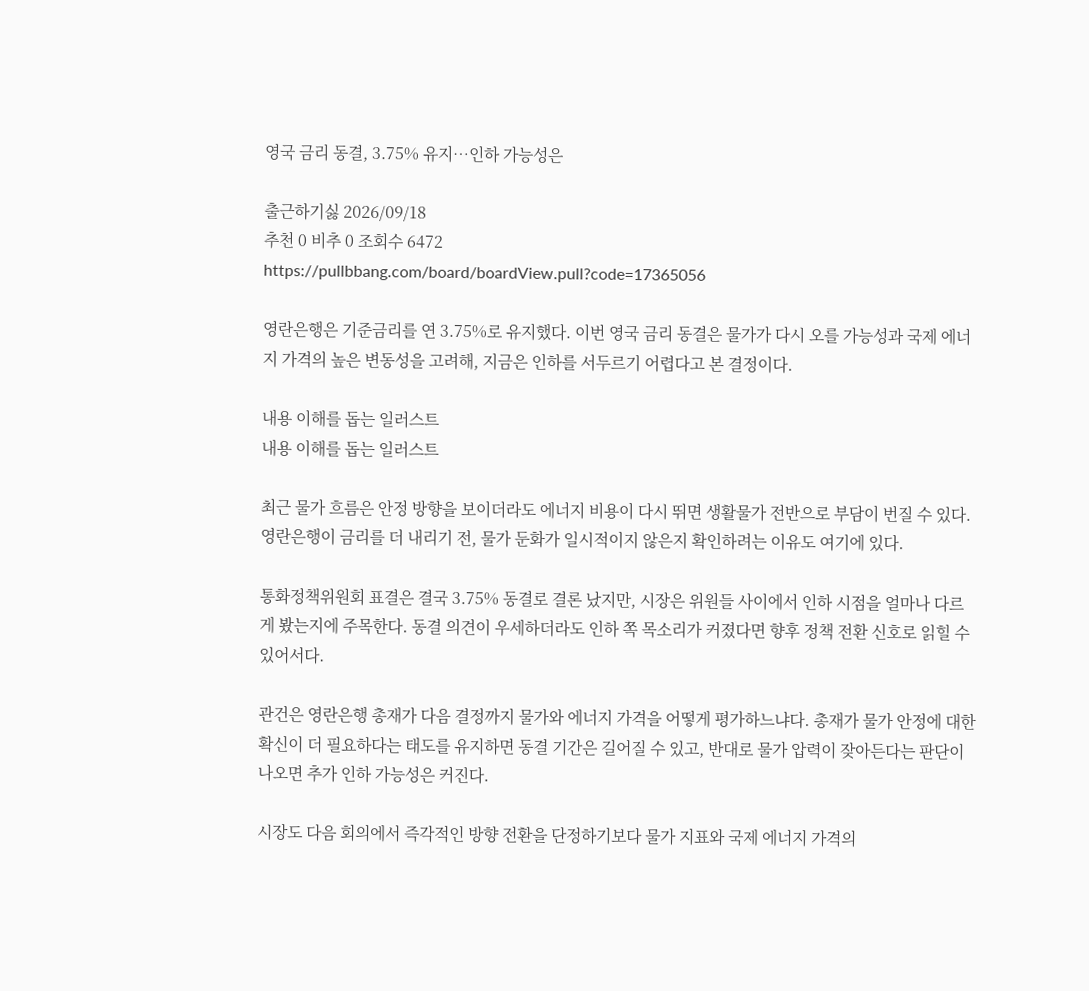영국 금리 동결, 3.75% 유지…인하 가능성은

출근하기싫 2026/09/18
추천 0 비추 0 조회수 6472
https://pullbbang.com/board/boardView.pull?code=17365056

영란은행은 기준금리를 연 3.75%로 유지했다. 이번 영국 금리 동결은 물가가 다시 오를 가능성과 국제 에너지 가격의 높은 변동성을 고려해, 지금은 인하를 서두르기 어렵다고 본 결정이다.

내용 이해를 돕는 일러스트
내용 이해를 돕는 일러스트

최근 물가 흐름은 안정 방향을 보이더라도 에너지 비용이 다시 뛰면 생활물가 전반으로 부담이 번질 수 있다. 영란은행이 금리를 더 내리기 전, 물가 둔화가 일시적이지 않은지 확인하려는 이유도 여기에 있다.

통화정책위원회 표결은 결국 3.75% 동결로 결론 났지만, 시장은 위원들 사이에서 인하 시점을 얼마나 다르게 봤는지에 주목한다. 동결 의견이 우세하더라도 인하 쪽 목소리가 커졌다면 향후 정책 전환 신호로 읽힐 수 있어서다.

관건은 영란은행 총재가 다음 결정까지 물가와 에너지 가격을 어떻게 평가하느냐다. 총재가 물가 안정에 대한 확신이 더 필요하다는 태도를 유지하면 동결 기간은 길어질 수 있고, 반대로 물가 압력이 잦아든다는 판단이 나오면 추가 인하 가능성은 커진다.

시장도 다음 회의에서 즉각적인 방향 전환을 단정하기보다 물가 지표와 국제 에너지 가격의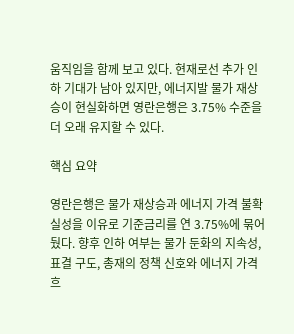움직임을 함께 보고 있다. 현재로선 추가 인하 기대가 남아 있지만, 에너지발 물가 재상승이 현실화하면 영란은행은 3.75% 수준을 더 오래 유지할 수 있다.

핵심 요약

영란은행은 물가 재상승과 에너지 가격 불확실성을 이유로 기준금리를 연 3.75%에 묶어 뒀다. 향후 인하 여부는 물가 둔화의 지속성, 표결 구도, 총재의 정책 신호와 에너지 가격 흐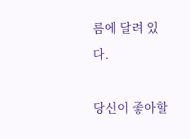름에 달려 있다.

당신이 좋아할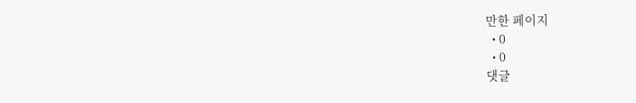만한 페이지
  • 0
  • 0
댓글